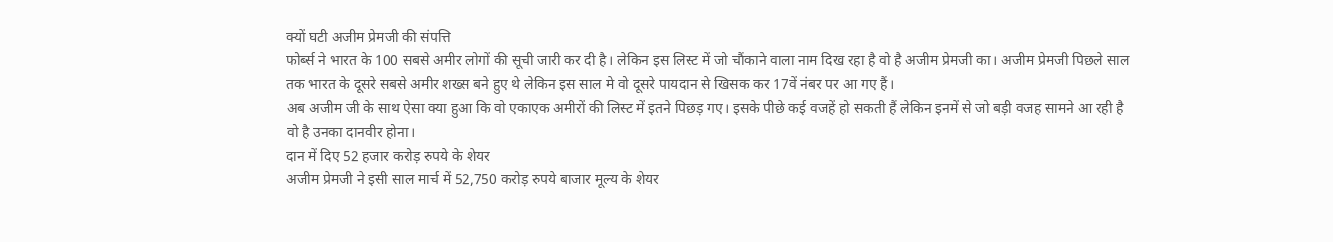क्यों घटी अजीम प्रेमजी की संपत्ति
फोर्ब्स ने भारत के 100 सबसे अमीर लोगों की सूची जारी कर दी है। लेकिन इस लिस्ट में जो चौंकाने वाला नाम दिख रहा है वो है अजीम प्रेमजी का। अजीम प्रेमजी पिछले साल तक भारत के दूसरे सबसे अमीर शख्स बने हुए थे लेकिन इस साल मे वो दूसरे पायदान से खिसक कर 17वें नंबर पर आ गए हैं।
अब अजीम जी के साथ ऐसा क्या हुआ कि वो एकाएक अमीरों की लिस्ट में इतने पिछड़ गए। इसके पीछे कई वजहें हो सकती हैं लेकिन इनमें से जो बड़ी वजह सामने आ रही है वो है उनका दानवीर होना।
दान में दिए 52 हजार करोड़ रुपये के शेयर
अजीम प्रेमजी ने इसी साल मार्च में 52,750 करोड़ रुपये बाजार मूल्य के शेयर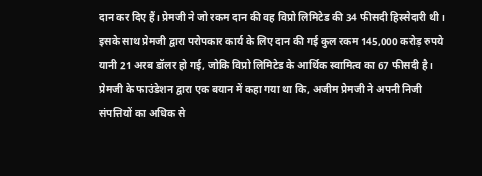दान कर दिए हैं। प्रेमजी ने जो रकम दान की वह विप्रो लिमिटेड की 34 फीसदी हिस्सेदारी थी। इसके साथ प्रेमजी द्वारा परोपकार कार्य के लिए दान की गई कुल रकम 145,000 करोड़ रुपये यानी 21 अरब डॉलर हो गई, जोकि विप्रो लिमिटेड के आर्थिक स्वामित्व का 67 फीसदी है।
प्रेमजी के फाउंडेशन द्वारा एक बयान में कहा गया था कि, अजीम प्रेमजी ने अपनी निजी संपत्तियों का अधिक से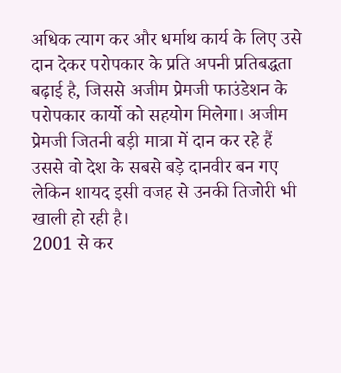अधिक त्याग कर और धर्माथ कार्य के लिए उसे दान देकर परोपकार के प्रति अपनी प्रतिबद्धता बढ़ाई है, जिससे अजीम प्रेमजी फाउंडेशन के परोपकार कार्यो को सहयोग मिलेगा। अजीम प्रेमजी जितनी बड़ी मात्रा में दान कर रहे हैं उससे वो देश के सबसे बड़े दानवीर बन गए लेकिन शायद इसी वजह से उनकी तिजोरी भी खाली हो रही है।
2001 से कर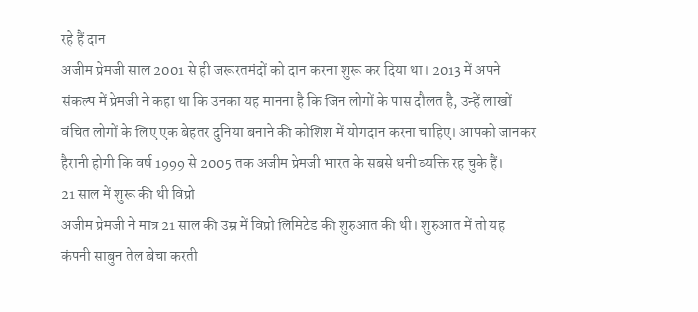रहे हैं दान
अजीम प्रेमजी साल 2001 से ही जरूरतमंदों को दान करना शुरू कर दिया था। 2013 में अपने संकल्प में प्रेमजी ने कहा था कि उनका यह मानना है कि जिन लोगों के पास दौलत है, उन्हें लाखों वंचित लोगों के लिए एक बेहतर दुनिया बनाने की कोशिश में योगदान करना चाहिए। आपको जानकर हैरानी होगी कि वर्ष 1999 से 2005 तक अजीम प्रेमजी भारत के सबसे धनी व्यक्ति रह चुके हैं।
21 साल में शुरू की थी विप्रो
अजीम प्रेमजी ने मात्र 21 साल की उम्र में विप्रो लिमिटेड की शुरुआत की थी। शुरुआत में तो यह कंपनी साबुन तेल बेचा करती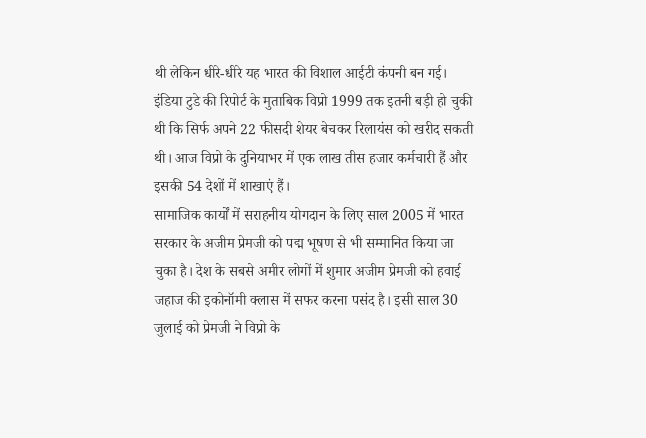थी लेकिन धीरे-धीरे यह भारत की विशाल आईटी कंपनी बन गई। इंडिया टुडे की रिपोर्ट के मुताबिक विप्रो 1999 तक इतनी बड़ी हो चुकी थी कि सिर्फ अपने 22 फीसदी शेयर बेचकर रिलायंस को खरीद सकती थी। आज विप्रो के दुनियाभर में एक लाख तीस हजार कर्मचारी हैं और इसकी 54 देशों में शाखाएं हैं।
सामाजिक कार्यों में सराहनीय योगदान के लिए साल 2005 में भारत सरकार के अजीम प्रेमजी को पद्म भूषण से भी सम्मानित किया जा चुका है। देश के सबसे अमीर लोगों में शुमार अजीम प्रेमजी को हवाई जहाज की इकोनॉमी क्लास में सफर करना पसंद है। इसी साल 30 जुलाई को प्रेमजी ने विप्रो के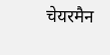चेयरमैन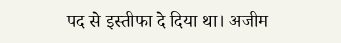पद से इस्तीफा दे दिया था। अजीम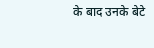के बाद उनके बेटे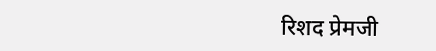रिशद प्रेमजी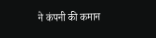ने कंपनी की कमान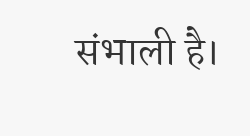संभाली है।